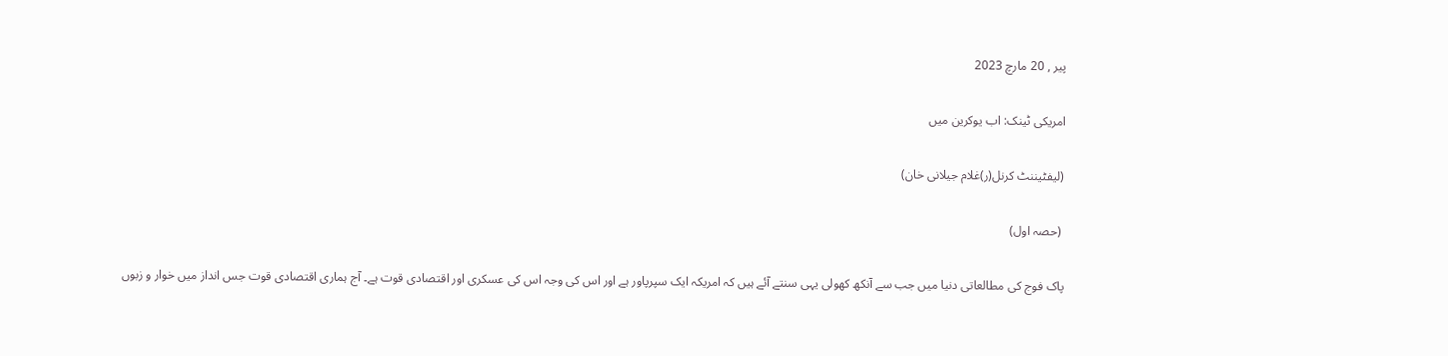پیر , 20 مارچ 2023

امریکی ٹینک: اب یوکرین میں

(لیفٹیننٹ کرنل(ر)غلام جیلانی خان)

 (حصہ اول)

پاک فوج کی مطالعاتی دنیا میں جب سے آنکھ کھولی یہی سنتے آئے ہیں کہ امریکہ ایک سپرپاور ہے اور اس کی وجہ اس کی عسکری اور اقتصادی قوت ہے۔ آج ہماری اقتصادی قوت جس انداز میں خوار و زبوں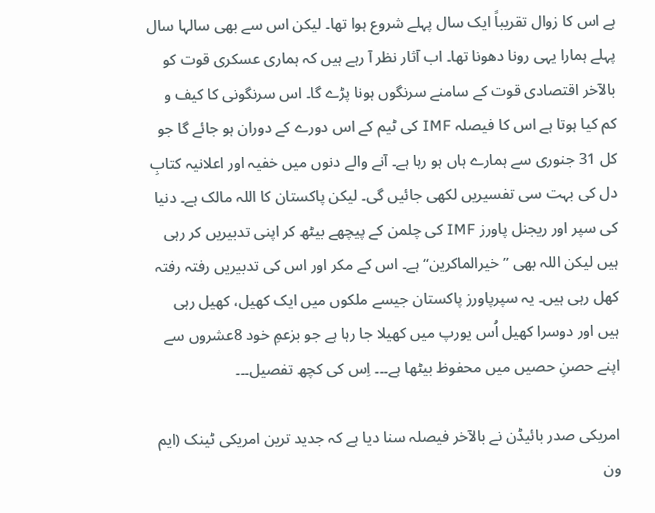ہے اس کا زوال تقریباً ایک سال پہلے شروع ہوا تھا۔ لیکن اس سے بھی سالہا سال پہلے ہمارا یہی رونا دھونا تھا۔ اب آثار نظر آ رہے ہیں کہ ہماری عسکری قوت کو بالآخر اقتصادی قوت کے سامنے سرنگوں ہونا پڑے گا۔ اس سرنگونی کا کیف و کم کیا ہوتا ہے اس کا فیصلہ IMF کی ٹیم کے اس دورے کے دوران ہو جائے گا جو کل 31 جنوری سے ہمارے ہاں ہو رہا ہے۔ آنے والے دنوں میں خفیہ اور اعلانیہ کتابِ دل کی بہت سی تفسیریں لکھی جائیں گی۔ لیکن پاکستان کا اللہ مالک ہے۔ دنیا کی سپر اور ریجنل پاورز IMF کی چلمن کے پیچھے بیٹھ کر اپنی تدبیریں کر رہی ہیں لیکن اللہ بھی ”خیرالماکرین“ ہے۔ اس کے مکر اور اس کی تدبیریں رفتہ رفتہ کھل رہی ہیں۔ یہ سپرپاورز پاکستان جیسے ملکوں میں ایک کھیل، کھیل رہی ہیں اور دوسرا کھیل اُس یورپ میں کھیلا جا رہا ہے جو بزعمِ خود 8عشروں سے اپنے حصنِ حصیں میں محفوظ بیٹھا ہے۔۔۔ اِس کی کچھ تفصیل۔۔۔

امریکی صدر بائیڈن نے بالآخر فیصلہ سنا دیا ہے کہ جدید ترین امریکی ٹینک (ایم ون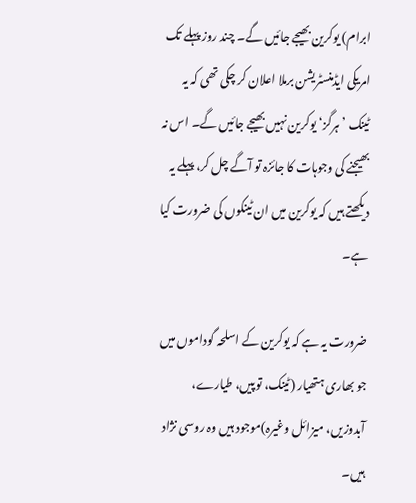ابرام) یوکرین بھیجے جائیں گے۔ چند روز پہلے تک امریکی ایڈمنسٹریشن برملا اعلان کر چکی تھی کہ یہ ٹینک ’ہرگز‘ یوکرین نہیں بھیجے جائیں گے۔ اس نہ بھیجنے کی وجوہات کا جائزہ تو آگے چل کر، پہلے یہ دیکھتے ہیں کہ یوکرین میں ان ٹینکوں کی ضرورت کیا ہے۔

ضرورت یہ ہے کہ یوکرین کے اسلحہ گوداموں میں جو بھاری ہتھیار (ٹینک، توپیں، طیارے، آبدوزیں، میزائل وغیرہ)موجود ہیں وہ روسی نژاد ہیں۔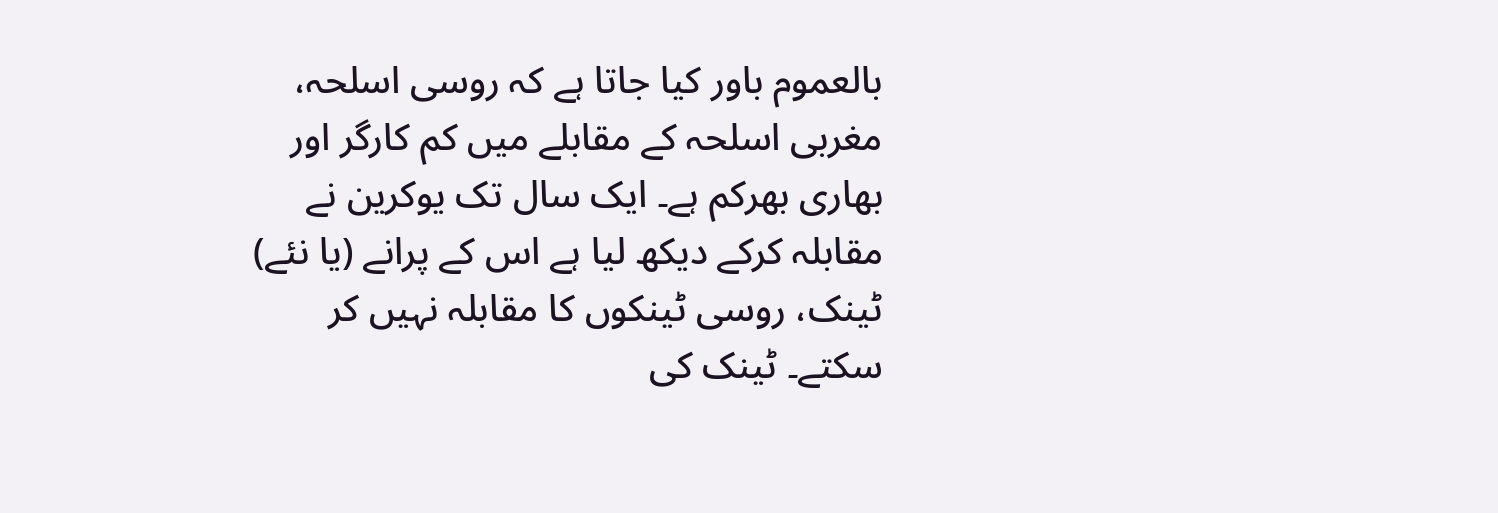بالعموم باور کیا جاتا ہے کہ روسی اسلحہ، مغربی اسلحہ کے مقابلے میں کم کارگر اور بھاری بھرکم ہے۔ ایک سال تک یوکرین نے مقابلہ کرکے دیکھ لیا ہے اس کے پرانے (یا نئے) ٹینک، روسی ٹینکوں کا مقابلہ نہیں کر سکتے۔ ٹینک کی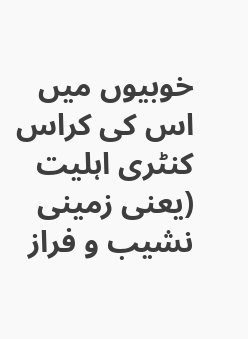خوبیوں میں اس کی کراس کنٹری اہلیت (یعنی زمینی نشیب و فراز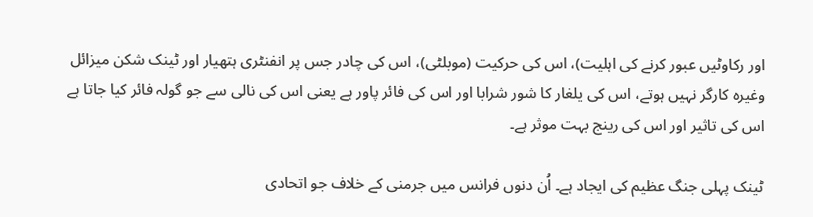اور رکاوٹیں عبور کرنے کی اہلیت)، اس کی حرکیت (موبلٹی)، اس کی چادر جس پر انفنٹری ہتھیار اور ٹینک شکن میزائل وغیرہ کارگر نہیں ہوتے، اس کی یلغار کا شور شرابا اور اس کی فائر پاور ہے یعنی اس کی نالی سے جو گولہ فائر کیا جاتا ہے اس کی تاثیر اور اس کی رینج بہت موثر ہے۔

ٹینک پہلی جنگ عظیم کی ایجاد ہے۔ اُن دنوں فرانس میں جرمنی کے خلاف جو اتحادی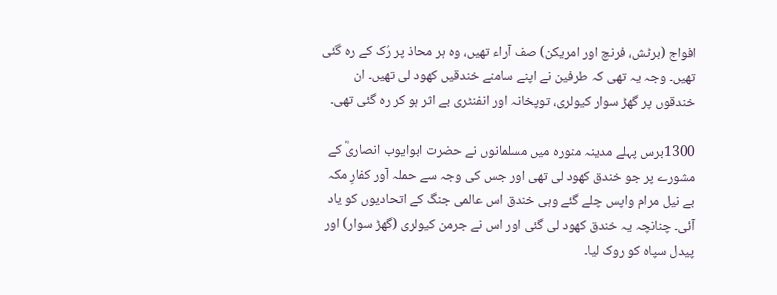افواج (برٹش، فرنچ اور امریکن) صف آراء تھیں، وہ ہر محاذ پر رُک کے رہ گئی تھیں۔ وجہ یہ تھی کہ طرفین نے اپنے سامنے خندقیں کھود لی تھیں۔ ان خندقوں پر گھڑ سوار کیولری، توپخانہ اور انفنٹری بے اثر ہو کر رہ گئی تھی۔

1300برس پہلے مدینہ منورہ میں مسلمانوں نے حضرت ابوایوب انصاریؓ کے مشورے پر جو خندق کھود لی تھی اور جس کی وجہ سے حملہ آور کفارِ مکہ بے نیل مرام واپس چلے گئے وہی خندق اس عالمی جنگ کے اتحادیوں کو یاد آئی۔ چنانچہ یہ خندق کھود لی گئی اور اس نے جرمن کیولری (گھڑ سوار) اور پیدل سپاہ کو روک لیا۔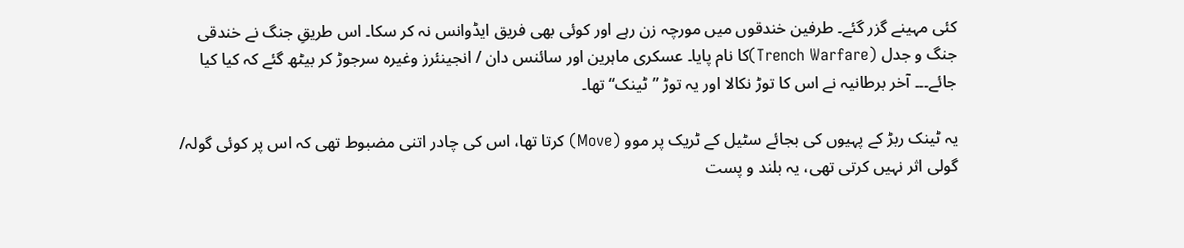کئی مہینے گزر گئے۔ طرفین خندقوں میں مورچہ زن رہے اور کوئی بھی فریق ایڈوانس نہ کر سکا۔ اس طریقِ جنگ نے خندقی جنگ و جدل (Trench Warfare)کا نام پایا۔ عسکری ماہرین اور سائنس دان / انجینئرز وغیرہ سرجوڑ کر بیٹھ گئے کہ کیا کیا جائے۔۔۔ آخر برطانیہ نے اس کا توڑ نکالا اور یہ توڑ ”ٹینک“ تھا۔

یہ ٹینک ربڑ کے پہیوں کی بجائے سٹیل کے ٹریک پر موو (Move) کرتا تھا، اس کی چادر اتنی مضبوط تھی کہ اس پر کوئی گولہ/ گولی اثر نہیں کرتی تھی، یہ بلند و پست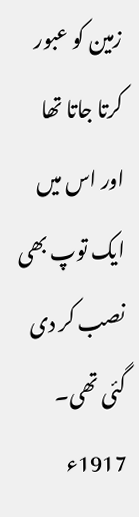زمین کو عبور کرتا جاتا تھا اور اس میں ایک توپ بھی نصب کر دی گئی تھی۔ 1917ء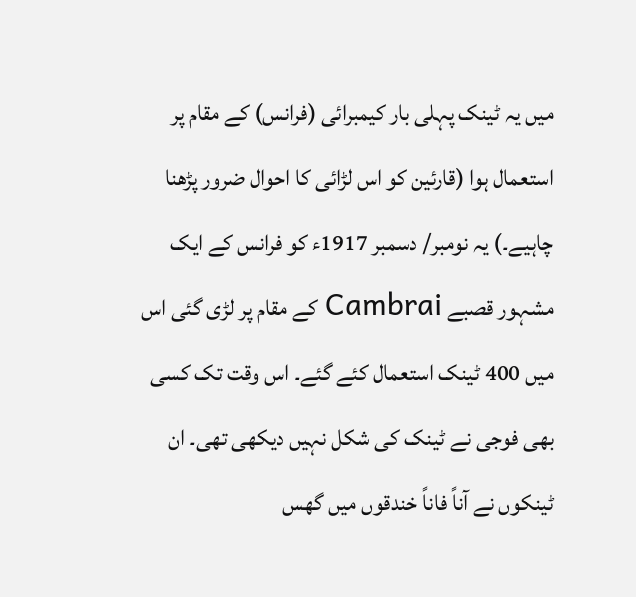میں یہ ٹینک پہلی بار کیمبرائی (فرانس) کے مقام پر استعمال ہوا (قارئین کو اس لڑائی کا احوال ضرور پڑھنا چاہیے۔) یہ نومبر/ دسمبر 1917ء کو فرانس کے ایک مشہور قصبے Cambrai کے مقام پر لڑی گئی اس میں 400 ٹینک استعمال کئے گئے۔ اس وقت تک کسی بھی فوجی نے ٹینک کی شکل نہیں دیکھی تھی۔ ان ٹینکوں نے آناً فاناً خندقوں میں گھس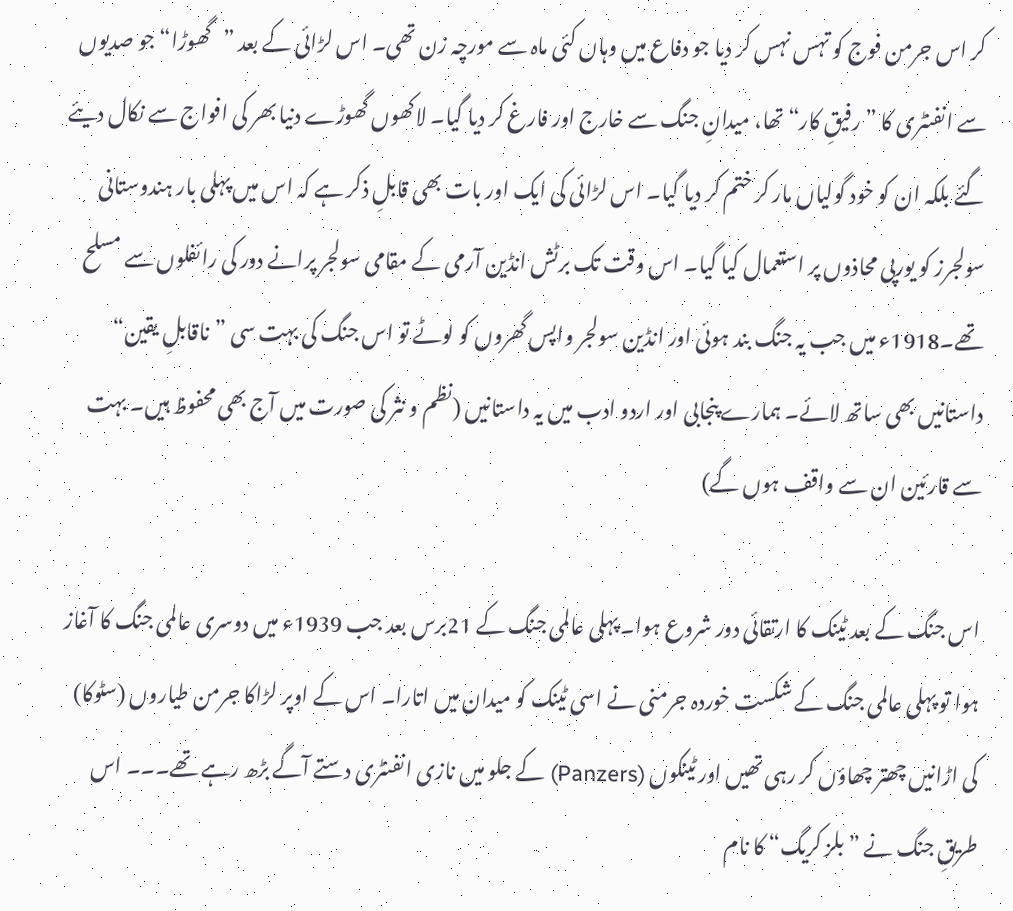کر اس جرمن فوج کو تہس نہس کر دیا جو دفاع میں وہاں کئی ماہ سے مورچہ زن تھی۔ اس لڑائی کے بعد ”گھوڑا“ جو صدیوں سے انفنٹری کا ”رفیقِ کار“ تھا، میدانِ جنگ سے خارج اور فارغ کر دیا گیا۔ لاکھوں گھوڑے دنیا بھر کی افواج سے نکال دیئے گئے بلکہ ان کو خود گولیاں مار کر ختم کر دیا گیا۔ اس لڑائی کی ایک اور بات بھی قابلِ ذکر ہے کہ اس میں پہلی بار ہندوستانی سولجرز کو یورپی محاذوں پر استعمال کیا گیا۔ اس وقت تک برٹش انڈین آرمی کے مقامی سولجر پرانے دور کی رائفلوں سے مسلح تھے۔1918ء میں جب یہ جنگ بند ہوئی اور انڈین سولجر واپس گھروں کو لوٹے تو اس جنگ کی بہت سی ”ناقابلِ یقین“ داستانیں بھی ساتھ لائے۔ ہمارے پنجابی اور اردو ادب میں یہ داستانیں (نظم و نثر کی صورت میں آج بھی محفوظ ہیں۔ بہت سے قارئین ان سے واقف ہوں گے)

اس جنگ کے بعد ٹینک کا ارتقائی دور شروع ہوا۔ پہلی عالمی جنگ کے 21برس بعد جب 1939ء میں دوسری عالمی جنگ کا آغاز ہوا تو پہلی عالمی جنگ کے شکست خوردہ جرمنی نے اسی ٹینک کو میدان میں اتارا۔ اس کے اوپر لڑاکا جرمن طیاروں (سٹوکا) کی اڑانیں چھتر چھاؤں کر رہی تھیں اور ٹینکوں (Panzers) کے جلو میں نازی انفنٹری دستے آگے بڑھ رہے تھے۔۔۔ اس طریقِ جنگ نے ”بلز کریگ“ کا نام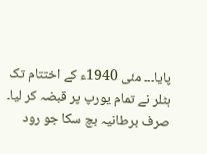پایا۔۔۔ مئی 1940ء کے اختتام تک ہٹلر نے تمام یورپ پر قبضہ کر لیا۔ صرف برطانیہ بچ سکا جو رود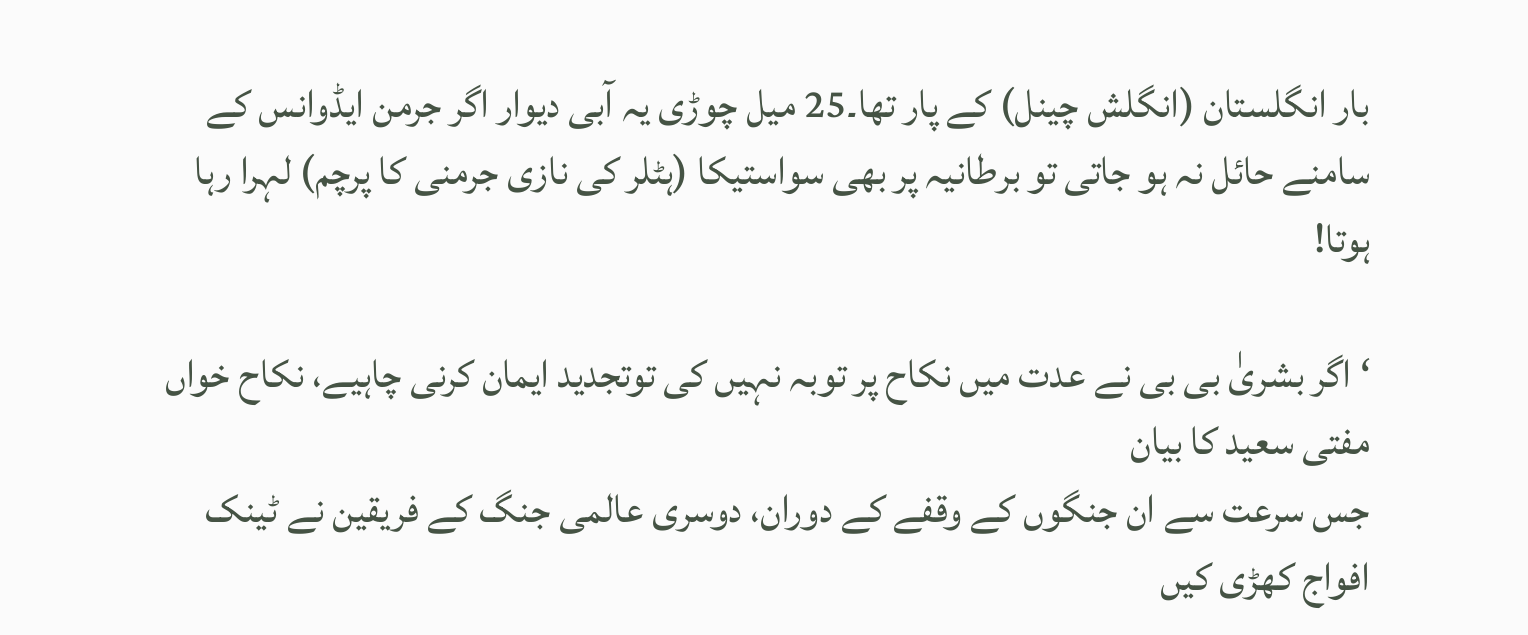بار انگلستان (انگلش چینل) کے پار تھا۔25 میل چوڑی یہ آبی دیوار اگر جرمن ایڈوانس کے سامنے حائل نہ ہو جاتی تو برطانیہ پر بھی سواستیکا (ہٹلر کی نازی جرمنی کا پرچم) لہرا رہا ہوتا!

‘اگر بشریٰ بی بی نے عدت میں نکاح پر توبہ نہیں کی توتجدید ایمان کرنی چاہیے، نکاح خواں مفتی سعید کا بیان
جس سرعت سے ان جنگوں کے وقفے کے دوران، دوسری عالمی جنگ کے فریقین نے ٹینک افواج کھڑی کیں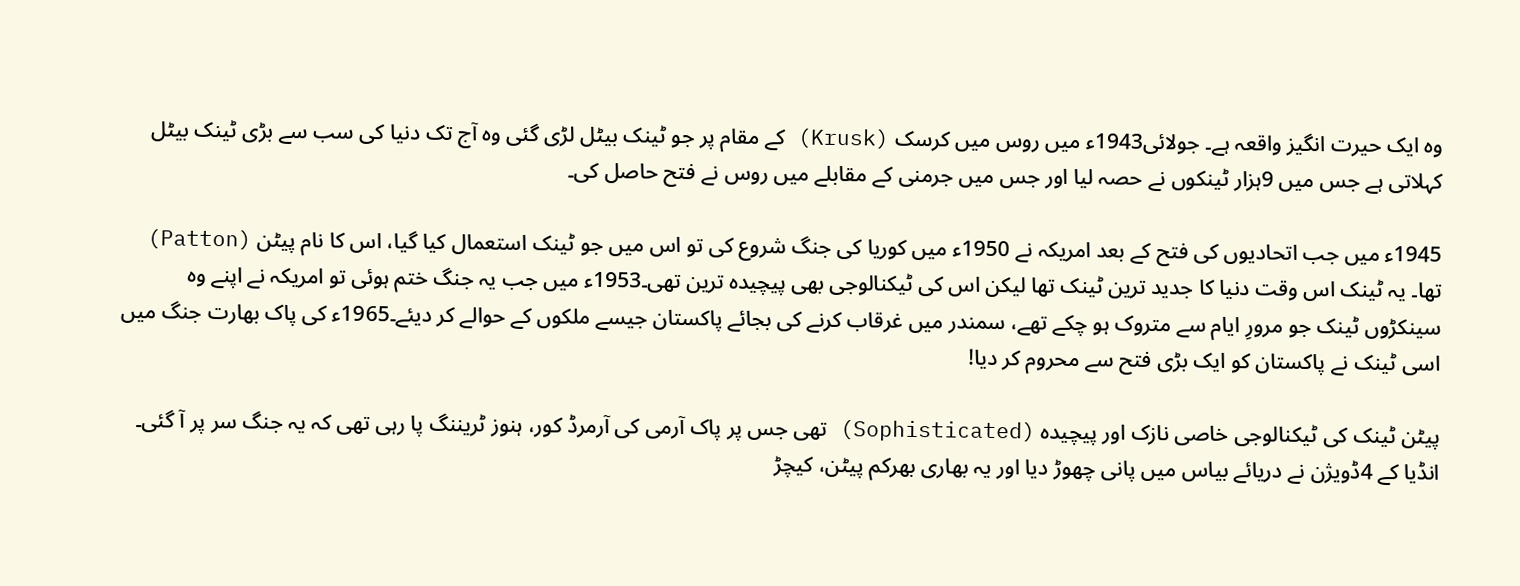وہ ایک حیرت انگیز واقعہ ہے۔ جولائی1943ء میں روس میں کرسک (Krusk) کے مقام پر جو ٹینک بیٹل لڑی گئی وہ آج تک دنیا کی سب سے بڑی ٹینک بیٹل کہلاتی ہے جس میں 9ہزار ٹینکوں نے حصہ لیا اور جس میں جرمنی کے مقابلے میں روس نے فتح حاصل کی۔

1945ء میں جب اتحادیوں کی فتح کے بعد امریکہ نے 1950ء میں کوریا کی جنگ شروع کی تو اس میں جو ٹینک استعمال کیا گیا، اس کا نام پیٹن (Patton) تھا۔ یہ ٹینک اس وقت دنیا کا جدید ترین ٹینک تھا لیکن اس کی ٹیکنالوجی بھی پیچیدہ ترین تھی۔1953ء میں جب یہ جنگ ختم ہوئی تو امریکہ نے اپنے وہ سینکڑوں ٹینک جو مرورِ ایام سے متروک ہو چکے تھے، سمندر میں غرقاب کرنے کی بجائے پاکستان جیسے ملکوں کے حوالے کر دیئے۔1965ء کی پاک بھارت جنگ میں اسی ٹینک نے پاکستان کو ایک بڑی فتح سے محروم کر دیا!

پیٹن ٹینک کی ٹیکنالوجی خاصی نازک اور پیچیدہ (Sophisticated) تھی جس پر پاک آرمی کی آرمرڈ کور، ہنوز ٹریننگ پا رہی تھی کہ یہ جنگ سر پر آ گئی۔ انڈیا کے 4ڈویژن نے دریائے بیاس میں پانی چھوڑ دیا اور یہ بھاری بھرکم پیٹن، کیچڑ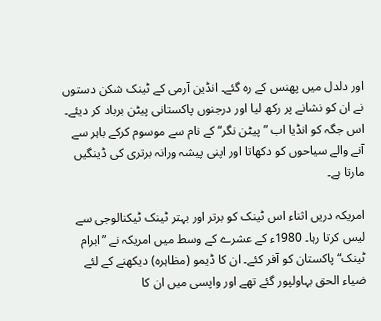اور دلدل میں پھنس کے رہ گئے۔ انڈین آرمی کے ٹینک شکن دستوں نے ان کو نشانے پر رکھ لیا اور درجنوں پاکستانی پیٹن برباد کر دیئے۔ اس جگہ کو انڈیا اب ”پیٹن نگر“ کے نام سے موسوم کرکے باہر سے آنے والے سیاحوں کو دکھاتا اور اپنی پیشہ ورانہ برتری کی ڈینگیں مارتا ہے۔

امریکہ دریں اثناء اس ٹینک کو برتر اور بہتر ٹینک ٹیکنالوجی سے لیس کرتا رہا۔ 1980ء کے عشرے کے وسط میں امریکہ نے ”ابرام ٹینک“ پاکستان کو آفر کئے۔ ان کا ڈیمو (مظاہرہ) دیکھنے کے لئے ضیاء الحق بہاولپور گئے تھے اور واپسی میں ان کا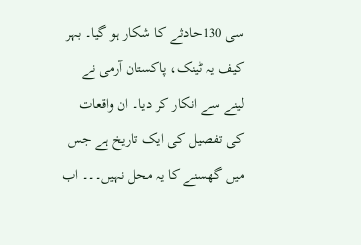سی 130حادثے کا شکار ہو گیا۔ بہر کیف یہ ٹینک، پاکستان آرمی نے لینے سے انکار کر دیا۔ ان واقعات کی تفصیل کی ایک تاریخ ہے جس میں گھسنے کا یہ محل نہیں۔۔۔ اب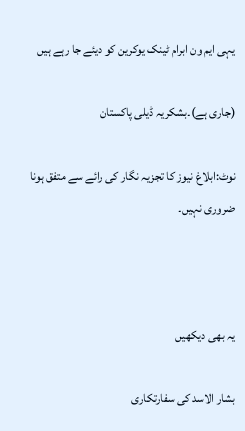یہی ایم ون ابرام ٹینک یوکرین کو دیئے جا رہے ہیں

(جاری ہے)۔بشکریہ ڈیلی پاکستان

نوٹ:ابلاغ نیوز کا تجزیہ نگار کی رائے سے متفق ہونا ضروری نہیں۔



یہ بھی دیکھیں

بشار الاسد کی سفارتکاری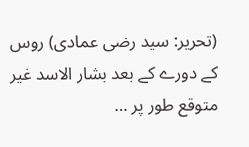(تحریر: سید رضی عمادی) روس کے دورے کے بعد بشار الاسد غیر متوقع طور پر …